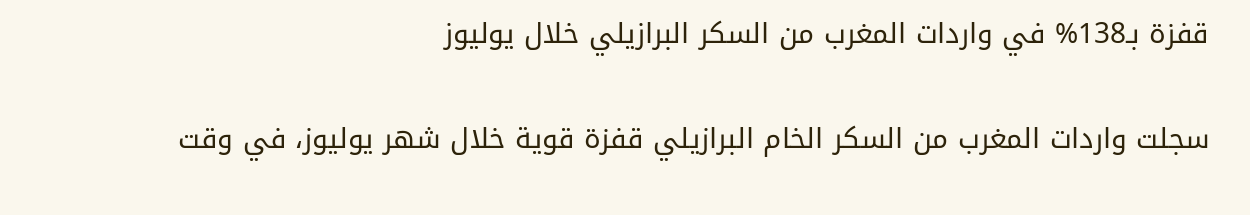قفزة بـ138% في واردات المغرب من السكر البرازيلي خلال يوليوز

سجلت واردات المغرب من السكر الخام البرازيلي قفزة قوية خلال شهر يوليوز، في وقت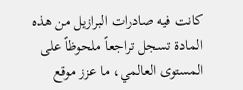كانت فيه صادرات البرازيل من هذه المادة تسجل تراجعاً ملحوظاً على المستوى العالمي، ما عزز موقع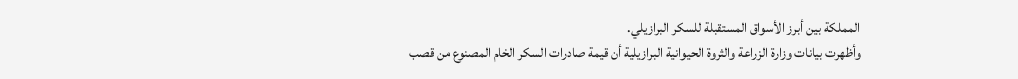المملكة بين أبرز الأسواق المستقبلة للسكر البرازيلي.
وأظهرت بيانات وزارة الزراعة والثروة الحيوانية البرازيلية أن قيمة صادرات السكر الخام المصنوع من قصب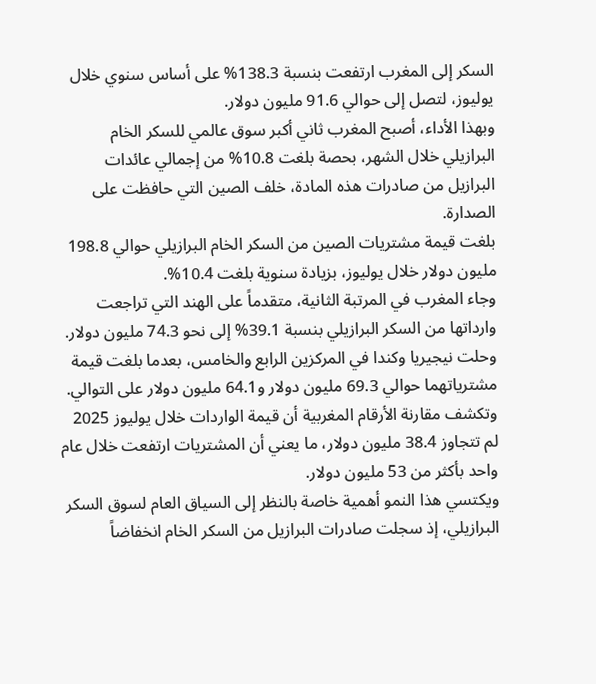السكر إلى المغرب ارتفعت بنسبة 138.3% على أساس سنوي خلال يوليوز، لتصل إلى حوالي 91.6 مليون دولار.
وبهذا الأداء، أصبح المغرب ثاني أكبر سوق عالمي للسكر الخام البرازيلي خلال الشهر، بحصة بلغت 10.8% من إجمالي عائدات البرازيل من صادرات هذه المادة، خلف الصين التي حافظت على الصدارة.
بلغت قيمة مشتريات الصين من السكر الخام البرازيلي حوالي 198.8 مليون دولار خلال يوليوز، بزيادة سنوية بلغت 10.4%.
وجاء المغرب في المرتبة الثانية، متقدماً على الهند التي تراجعت وارداتها من السكر البرازيلي بنسبة 39.1% إلى نحو 74.3 مليون دولار.
وحلت نيجيريا وكندا في المركزين الرابع والخامس، بعدما بلغت قيمة مشترياتهما حوالي 69.3 مليون دولار و64.1 مليون دولار على التوالي.
وتكشف مقارنة الأرقام المغربية أن قيمة الواردات خلال يوليوز 2025 لم تتجاوز 38.4 مليون دولار، ما يعني أن المشتريات ارتفعت خلال عام واحد بأكثر من 53 مليون دولار.
ويكتسي هذا النمو أهمية خاصة بالنظر إلى السياق العام لسوق السكر البرازيلي، إذ سجلت صادرات البرازيل من السكر الخام انخفاضاً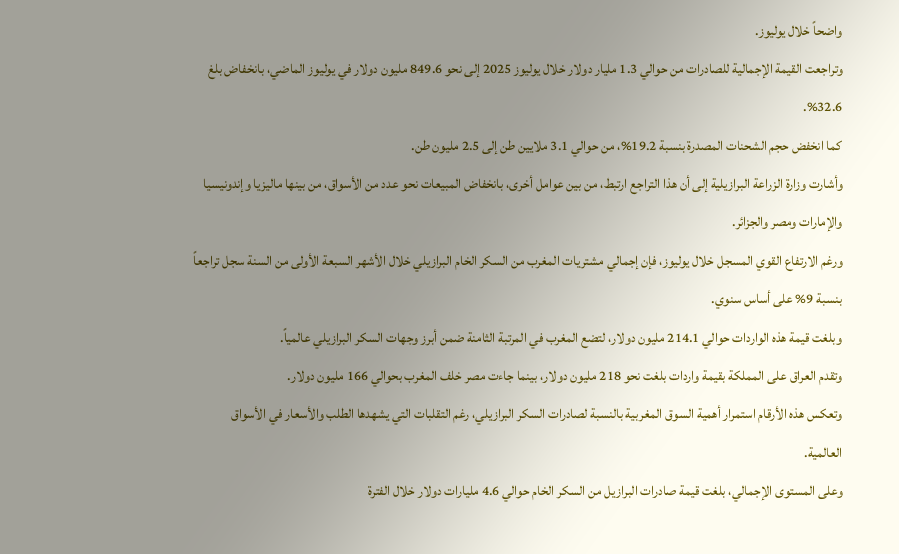واضحاً خلال يوليوز.
وتراجعت القيمة الإجمالية للصادرات من حوالي 1.3 مليار دولار خلال يوليوز 2025 إلى نحو 849.6 مليون دولار في يوليوز الماضي، بانخفاض بلغ 32.6%.
كما انخفض حجم الشحنات المصدرة بنسبة 19.2%، من حوالي 3.1 ملايين طن إلى 2.5 مليون طن.
وأشارت وزارة الزراعة البرازيلية إلى أن هذا التراجع ارتبط، من بين عوامل أخرى، بانخفاض المبيعات نحو عدد من الأسواق، من بينها ماليزيا وإندونيسيا والإمارات ومصر والجزائر.
ورغم الارتفاع القوي المسجل خلال يوليوز، فإن إجمالي مشتريات المغرب من السكر الخام البرازيلي خلال الأشهر السبعة الأولى من السنة سجل تراجعاً بنسبة 9% على أساس سنوي.
وبلغت قيمة هذه الواردات حوالي 214.1 مليون دولار، لتضع المغرب في المرتبة الثامنة ضمن أبرز وجهات السكر البرازيلي عالمياً.
وتقدم العراق على المملكة بقيمة واردات بلغت نحو 218 مليون دولار، بينما جاءت مصر خلف المغرب بحوالي 166 مليون دولار.
وتعكس هذه الأرقام استمرار أهمية السوق المغربية بالنسبة لصادرات السكر البرازيلي، رغم التقلبات التي يشهدها الطلب والأسعار في الأسواق العالمية.
وعلى المستوى الإجمالي، بلغت قيمة صادرات البرازيل من السكر الخام حوالي 4.6 مليارات دولار خلال الفترة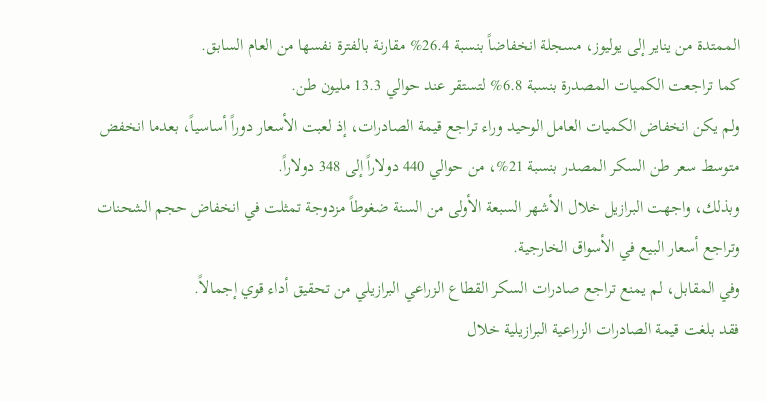الممتدة من يناير إلى يوليوز، مسجلة انخفاضاً بنسبة 26.4% مقارنة بالفترة نفسها من العام السابق.
كما تراجعت الكميات المصدرة بنسبة 6.8% لتستقر عند حوالي 13.3 مليون طن.
ولم يكن انخفاض الكميات العامل الوحيد وراء تراجع قيمة الصادرات، إذ لعبت الأسعار دوراً أساسياً، بعدما انخفض متوسط سعر طن السكر المصدر بنسبة 21%، من حوالي 440 دولاراً إلى 348 دولاراً.
وبذلك، واجهت البرازيل خلال الأشهر السبعة الأولى من السنة ضغوطاً مزدوجة تمثلت في انخفاض حجم الشحنات وتراجع أسعار البيع في الأسواق الخارجية.
وفي المقابل، لم يمنع تراجع صادرات السكر القطاع الزراعي البرازيلي من تحقيق أداء قوي إجمالاً.
فقد بلغت قيمة الصادرات الزراعية البرازيلية خلال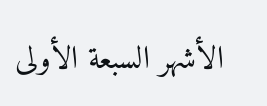الأشهر السبعة الأولى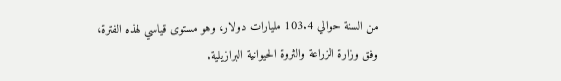من السنة حوالي 103.4 مليارات دولار، وهو مستوى قياسي لهذه الفترة، وفق وزارة الزراعة والثروة الحيوانية البرازيلية.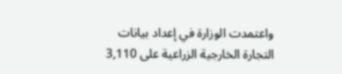واعتمدت الوزارة في إعداد بيانات التجارة الخارجية الزراعية على 3,110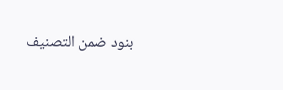بنود ضمن التصنيف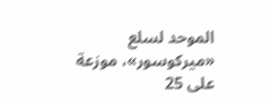الموحد لسلع «ميركوسور»، موزعة على 25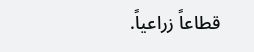قطاعاً زراعياً.